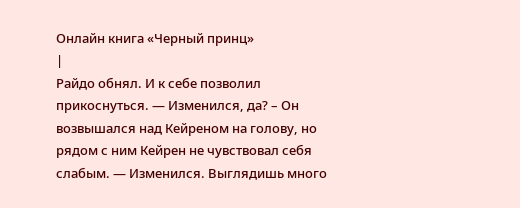Онлайн книга «Черный принц»
|
Райдо обнял. И к себе позволил прикоснуться. — Изменился, да? – Он возвышался над Кейреном на голову, но рядом с ним Кейрен не чувствовал себя слабым. — Изменился. Выглядишь много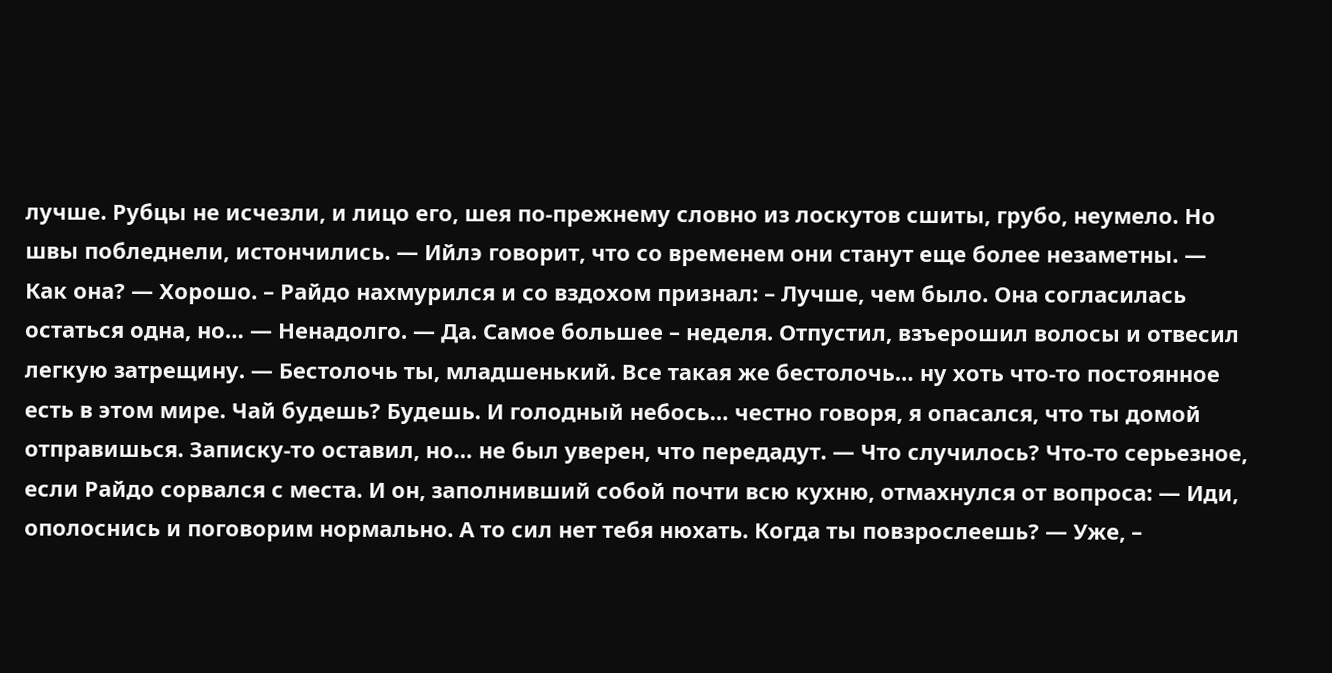лучше. Рубцы не исчезли, и лицо его, шея по-прежнему словно из лоскутов сшиты, грубо, неумело. Но швы побледнели, истончились. — Ийлэ говорит, что со временем они станут еще более незаметны. — Как она? — Хорошо. – Райдо нахмурился и со вздохом признал: – Лучше, чем было. Она согласилась остаться одна, но… — Ненадолго. — Да. Самое большее – неделя. Отпустил, взъерошил волосы и отвесил легкую затрещину. — Бестолочь ты, младшенький. Все такая же бестолочь… ну хоть что-то постоянное есть в этом мире. Чай будешь? Будешь. И голодный небось… честно говоря, я опасался, что ты домой отправишься. Записку-то оставил, но… не был уверен, что передадут. — Что случилось? Что-то серьезное, если Райдо сорвался с места. И он, заполнивший собой почти всю кухню, отмахнулся от вопроса: — Иди, ополоснись и поговорим нормально. А то сил нет тебя нюхать. Когда ты повзрослеешь? — Уже, –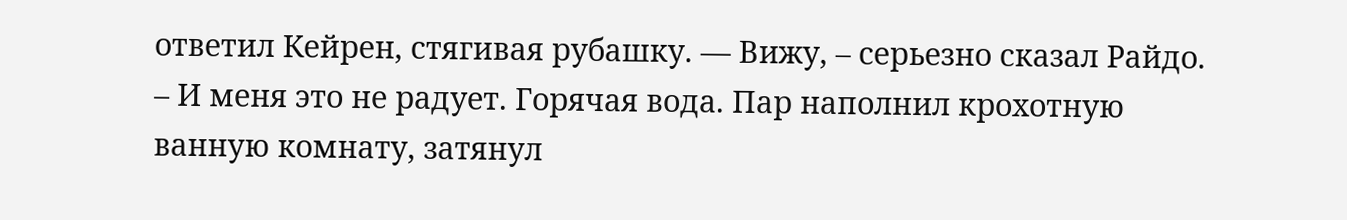ответил Кейрен, стягивая рубашку. — Вижу, – серьезно сказал Райдо. – И меня это не радует. Горячая вода. Пар наполнил крохотную ванную комнату, затянул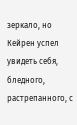зеркало, но Кейрен успел увидеть себя, бледного, растрепанного, с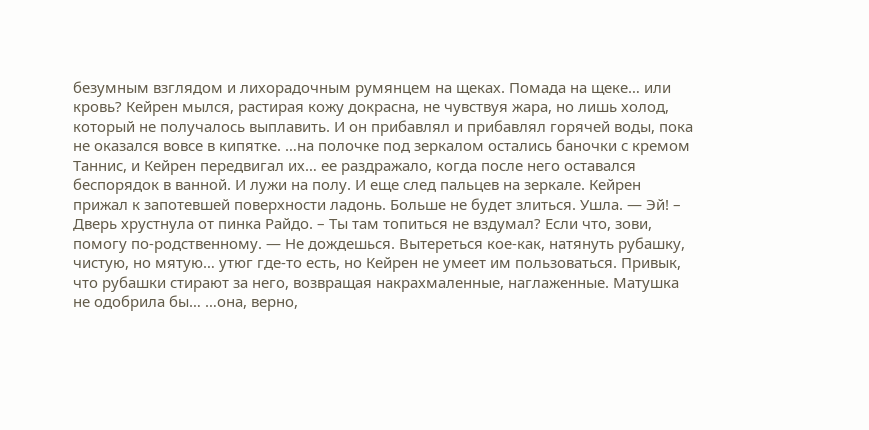безумным взглядом и лихорадочным румянцем на щеках. Помада на щеке… или кровь? Кейрен мылся, растирая кожу докрасна, не чувствуя жара, но лишь холод, который не получалось выплавить. И он прибавлял и прибавлял горячей воды, пока не оказался вовсе в кипятке. …на полочке под зеркалом остались баночки с кремом Таннис, и Кейрен передвигал их… ее раздражало, когда после него оставался беспорядок в ванной. И лужи на полу. И еще след пальцев на зеркале. Кейрен прижал к запотевшей поверхности ладонь. Больше не будет злиться. Ушла. — Эй! – Дверь хрустнула от пинка Райдо. – Ты там топиться не вздумал? Если что, зови, помогу по-родственному. — Не дождешься. Вытереться кое-как, натянуть рубашку, чистую, но мятую… утюг где-то есть, но Кейрен не умеет им пользоваться. Привык, что рубашки стирают за него, возвращая накрахмаленные, наглаженные. Матушка не одобрила бы… …она, верно,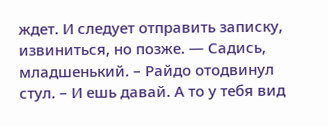ждет. И следует отправить записку, извиниться, но позже. — Садись, младшенький. – Райдо отодвинул стул. – И ешь давай. А то у тебя вид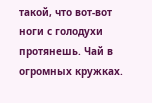такой, что вот-вот ноги с голодухи протянешь. Чай в огромных кружках.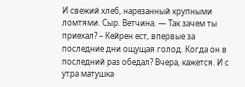И свежий хлеб, нарезанный крупными ломтями. Сыр. Ветчина. — Так зачем ты приехал? – Кейрен ест, впервые за последние дни ощущая голод. Когда он в последний раз обедал? Вчера, кажется. И с утра матушка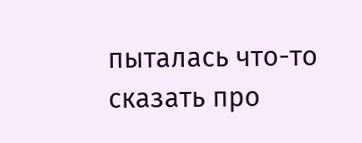пыталась что-то сказать про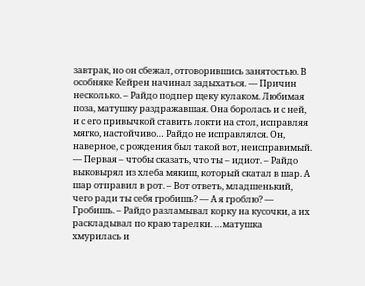завтрак, но он сбежал, отговорившись занятостью. В особняке Кейрен начинал задыхаться. — Причин несколько. – Райдо подпер щеку кулаком. Любимая поза, матушку раздражавшая. Она боролась и с ней, и с его привычкой ставить локти на стол, исправляя мягко, настойчиво… Райдо не исправлялся. Он, наверное, с рождения был такой вот, неисправимый. — Первая – чтобы сказать, что ты – идиот. – Райдо выковырял из хлеба мякиш, который скатал в шар. А шар отправил в рот. – Вот ответь, младшенький, чего ради ты себя гробишь? — А я гроблю? — Гробишь. – Райдо разламывал корку на кусочки, а их раскладывал по краю тарелки. …матушка хмурилась и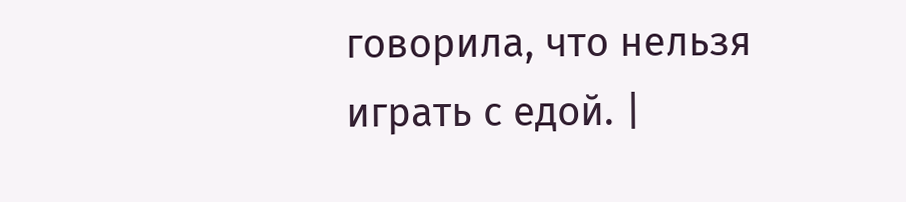говорила, что нельзя играть с едой. |